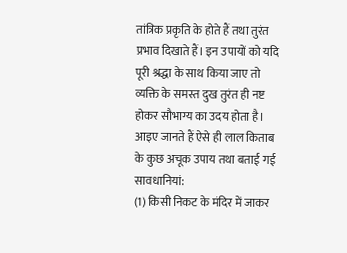तांत्रिक प्रकृति के होते हैं तथा तुरंत प्रभाव दिखाते हैं। इन उपायों को यदि पूरी श्रद्धा के साथ किया जाए तो व्यक्ति के समस्त दुख तुरंत ही नष्ट होकर सौभाग्य का उदय होता है। आइए जानते हैं ऐसे ही लाल किताब के कुछ अचूक उपाय तथा बताई गई सावधानियां:
(1) किसी निकट के मंदिर में जाकर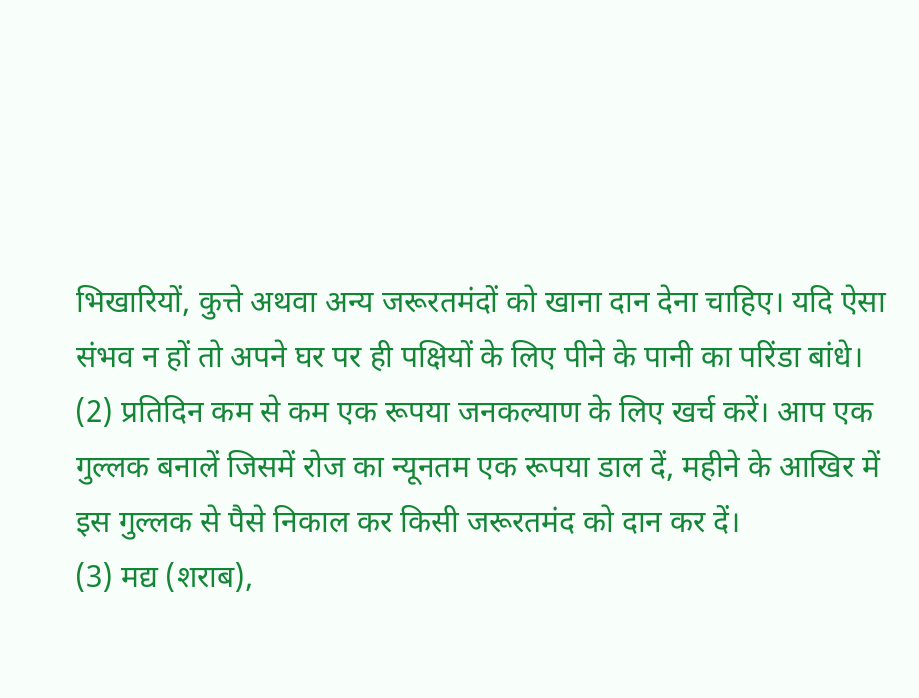भिखारियों, कुत्ते अथवा अन्य जरूरतमंदों को खाना दान देना चाहिए। यदि ऐसा संभव न हों तो अपने घर पर ही पक्षियों के लिए पीने के पानी का परिंडा बांधे।
(2) प्रतिदिन कम से कम एक रूपया जनकल्याण के लिए खर्च करें। आप एक गुल्लक बनालें जिसमें रोज का न्यूनतम एक रूपया डाल दें, महीने के आखिर में इस गुल्लक से पैसे निकाल कर किसी जरूरतमंद को दान कर दें।
(3) मद्य (शराब),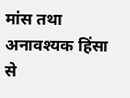मांस तथा अनावश्यक हिंसा से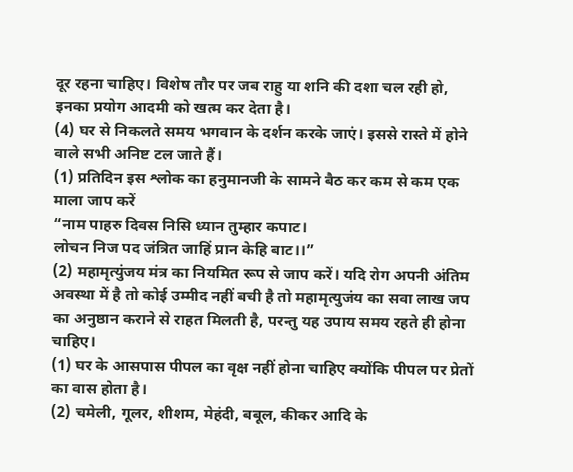दूर रहना चाहिए। विशेष तौर पर जब राहु या शनि की दशा चल रही हो, इनका प्रयोग आदमी को खत्म कर देता है।
(4) घर से निकलते समय भगवान के दर्शन करके जाएं। इससे रास्ते में होने वाले सभी अनिष्ट टल जाते हैं।
(1) प्रतिदिन इस श्लोक का हनुमानजी के सामने बैठ कर कम से कम एक माला जाप करें
“नाम पाहरु दिवस निसि ध्यान तुम्हार कपाट।
लोचन निज पद जंत्रित जाहिं प्रान केहि बाट।।”
(2) महामृत्युंजय मंत्र का नियमित रूप से जाप करें। यदि रोग अपनी अंतिम अवस्था में है तो कोई उम्मीद नहीं बची है तो महामृत्युजंय का सवा लाख जप का अनुष्ठान कराने से राहत मिलती है, परन्तु यह उपाय समय रहते ही होना चाहिए।
(1) घर के आसपास पीपल का वृक्ष नहीं होना चाहिए क्योंकि पीपल पर प्रेतों का वास होता है।
(2) चमेली, गूलर, शीशम, मेहंदी, बबूल, कीकर आदि के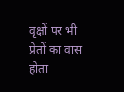वृक्षों पर भी प्रेतों का वास होता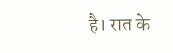है। रात के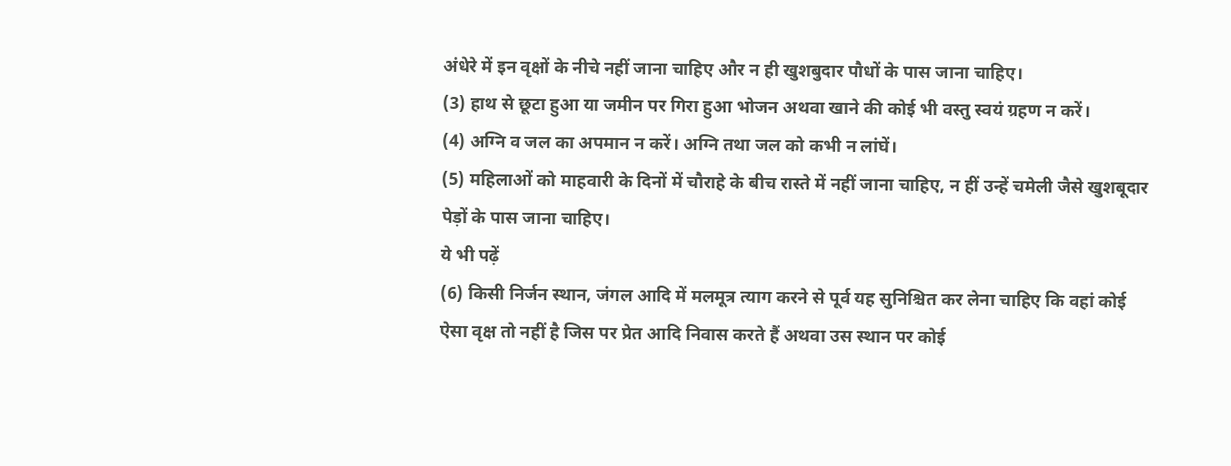अंधेरे में इन वृक्षों के नीचे नहीं जाना चाहिए और न ही खुशबुदार पौधों के पास जाना चाहिए।
(3) हाथ से छूटा हुआ या जमीन पर गिरा हुआ भोजन अथवा खाने की कोई भी वस्तु स्वयं ग्रहण न करें।
(4) अग्नि व जल का अपमान न करें। अग्नि तथा जल को कभी न लांघें।
(5) महिलाओं को माहवारी के दिनों में चौराहे के बीच रास्ते में नहीं जाना चाहिए, न हीं उन्हें चमेली जैसे खुशबूदार पेड़ों के पास जाना चाहिए।
ये भी पढ़ें
(6) किसी निर्जन स्थान, जंगल आदि में मलमूत्र त्याग करने से पूर्व यह सुनिश्चित कर लेना चाहिए कि वहां कोई ऐसा वृक्ष तो नहीं है जिस पर प्रेत आदि निवास करते हैं अथवा उस स्थान पर कोई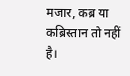मजार, कब्र या कब्रिस्तान तो नहीं है।